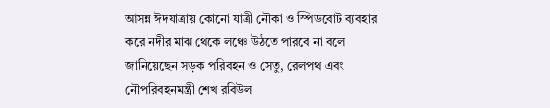আসন্ন ঈদযাত্রায় কোনো যাত্রী নৌকা ও স্পিডবোট ব্যবহার করে নদীর মাঝ থেকে লঞ্চে উঠতে পারবে না বলে জানিয়েছেন সড়ক পরিবহন ও সেতু, রেলপথ এবং নৌপরিবহনমন্ত্রী শেখ রবিউল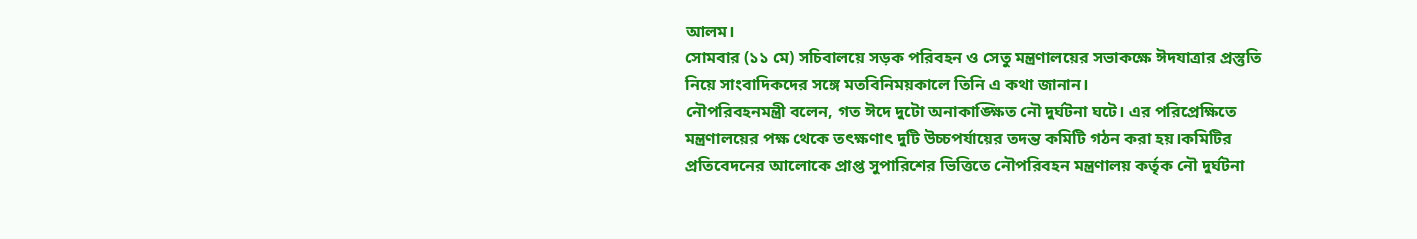আলম।
সোমবার (১১ মে) সচিবালয়ে সড়ক পরিবহন ও সেতু মন্ত্রণালয়ের সভাকক্ষে ঈদযাত্রার প্রস্তুতি নিয়ে সাংবাদিকদের সঙ্গে মতবিনিময়কালে তিনি এ কথা জানান।
নৌপরিবহনমন্ত্রী বলেন, গত ঈদে দুটো অনাকাঙ্ক্ষিত নৌ দুর্ঘটনা ঘটে। এর পরিপ্রেক্ষিতে মন্ত্রণালয়ের পক্ষ থেকে তৎক্ষণাৎ দুটি উচ্চপর্যায়ের তদন্ত কমিটি গঠন করা হয়।কমিটির প্রতিবেদনের আলোকে প্রাপ্ত সুপারিশের ভিত্তিতে নৌপরিবহন মন্ত্রণালয় কর্তৃক নৌ দুর্ঘটনা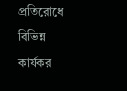প্রতিরোধে বিভিন্ন কার্যকর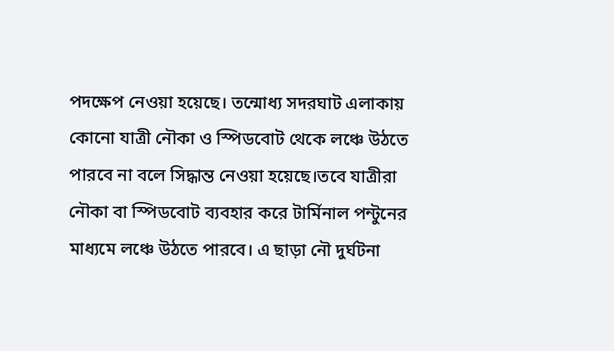পদক্ষেপ নেওয়া হয়েছে। তন্মোধ্য সদরঘাট এলাকায় কোনো যাত্রী নৌকা ও স্পিডবোট থেকে লঞ্চে উঠতে পারবে না বলে সিদ্ধান্ত নেওয়া হয়েছে।তবে যাত্রীরা নৌকা বা স্পিডবোট ব্যবহার করে টার্মিনাল পন্টুনের মাধ্যমে লঞ্চে উঠতে পারবে। এ ছাড়া নৌ দুর্ঘটনা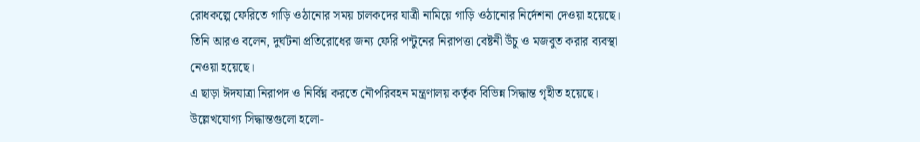রোধকল্পে ফেরিতে গাড়ি ওঠানোর সময় চালকদের যাত্রী নামিয়ে গাড়ি ওঠানোর নির্দেশনা দেওয়া হয়েছে।
তিনি আরও বলেন, দুর্ঘটনা প্রতিরোধের জন্য ফেরি পন্টুনের নিরাপত্তা বেষ্টনী উঁচু ও মজবুত করার ব্যবস্থা নেওয়া হয়েছে।
এ ছাড়া ঈদযাত্রা নিরাপদ ও নির্বিঘ্ন করতে নৌপরিবহন মন্ত্রণালয় কর্তৃক বিভিন্ন সিদ্ধান্ত গৃহীত হয়েছে। উল্লেখযোগ্য সিদ্ধান্তগুলো হলো-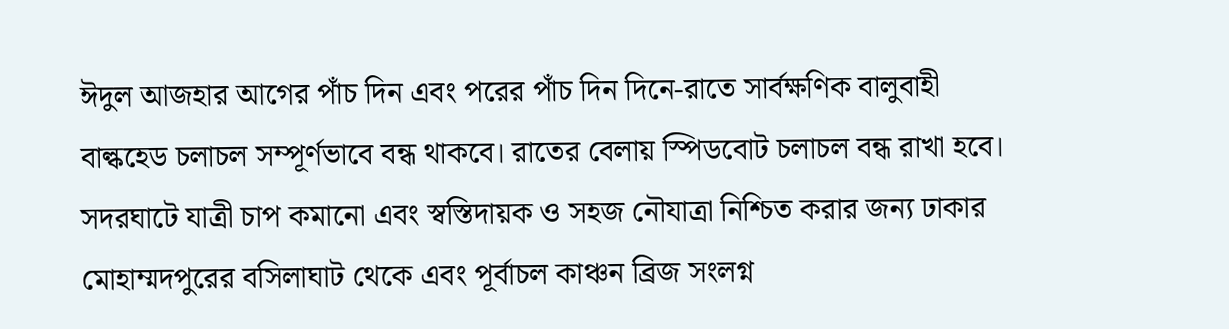ঈদুল আজহার আগের পাঁচ দিন এবং পরের পাঁচ দিন দিনে-রাতে সার্বক্ষণিক বালুবাহী বাল্কহেড চলাচল সম্পূর্ণভাবে বন্ধ থাকবে। রাতের বেলায় স্পিডবোট চলাচল বন্ধ রাখা হবে। সদরঘাটে যাত্রী চাপ কমানো এবং স্বস্তিদায়ক ও সহজ নৌযাত্রা নিশ্চিত করার জন্য ঢাকার মোহাম্মদপুরের বসিলাঘাট থেকে এবং পূর্বাচল কাঞ্চন ব্রিজ সংলগ্ন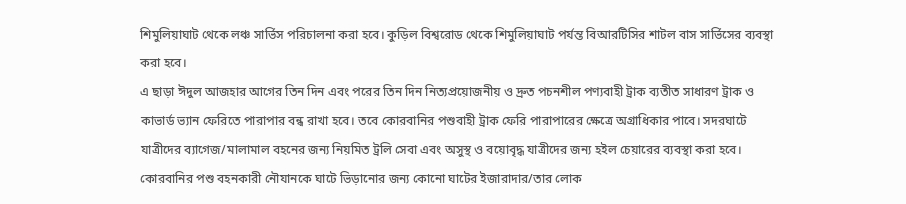শিমুলিয়াঘাট থেকে লঞ্চ সার্ভিস পরিচালনা করা হবে। কুড়িল বিশ্বরোড থেকে শিমুলিয়াঘাট পর্যন্ত বিআরটিসির শাটল বাস সার্ভিসের ব্যবস্থা করা হবে।
এ ছাড়া ঈদুল আজহার আগের তিন দিন এবং পরের তিন দিন নিত্যপ্রয়োজনীয় ও দ্রুত পচনশীল পণ্যবাহী ট্রাক ব্যতীত সাধারণ ট্রাক ও কাভার্ড ভ্যান ফেরিতে পারাপার বন্ধ রাখা হবে। তবে কোরবানির পশুবাহী ট্রাক ফেরি পারাপারের ক্ষেত্রে অগ্রাধিকার পাবে। সদরঘাটে যাত্রীদের ব্যাগেজ/মালামাল বহনের জন্য নিয়মিত ট্রলি সেবা এবং অসুস্থ ও বয়োবৃদ্ধ যাত্রীদের জন্য হইল চেয়ারের ব্যবস্থা করা হবে।
কোরবানির পশু বহনকারী নৌযানকে ঘাটে ভিড়ানোর জন্য কোনো ঘাটের ইজারাদার/তার লোক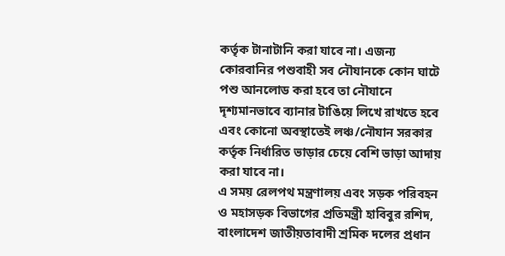কর্তৃক টানাটানি করা যাবে না। এজন্য কোরবানির পশুবাহী সব নৌযানকে কোন ঘাটে পশু আনলোড করা হবে তা নৌযানে দৃশ্যমানভাবে ব্যানার টাঙিয়ে লিখে রাখতে হবে এবং কোনো অবস্থাতেই লঞ্চ/নৌযান সরকার কর্তৃক নির্ধারিত ভাড়ার চেয়ে বেশি ভাড়া আদায় করা যাবে না।
এ সময় রেলপথ মন্ত্রণালয় এবং সড়ক পরিবহন ও মহাসড়ক বিভাগের প্রতিমন্ত্রী হাবিবুর রশিদ, বাংলাদেশ জাতীয়তাবাদী শ্রমিক দলের প্রধান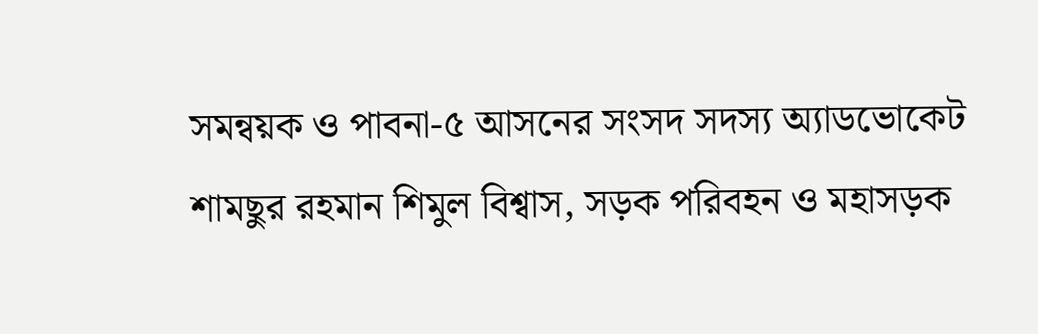সমন্বয়ক ও পাবনা-৫ আসনের সংসদ সদস্য অ্যাডভোকেট শামছুর রহমান শিমুল বিশ্বাস, সড়ক পরিবহন ও মহাসড়ক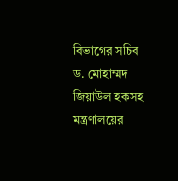বিভাগের সচিব ড. মোহাম্মদ জিয়াউল হকসহ মন্ত্রণালয়ের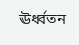ঊর্ধ্বতন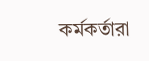কর্মকর্তারা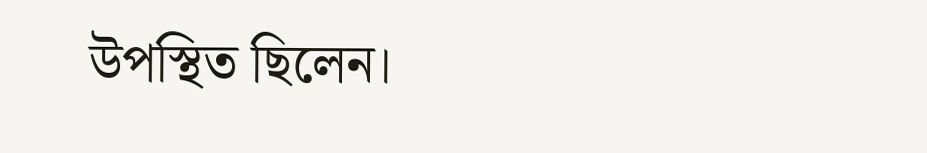উপস্থিত ছিলেন।